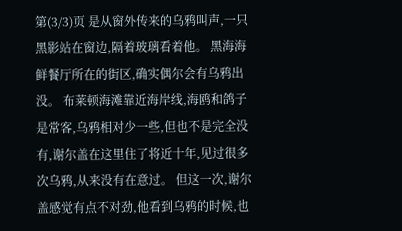第(3/3)页 是从窗外传来的乌鸦叫声,一只黑影站在窗边,隔着玻璃看着他。 黑海海鲜餐厅所在的街区,确实偶尔会有乌鸦出没。 布莱顿海滩靠近海岸线,海鸥和鸽子是常客,乌鸦相对少一些,但也不是完全没有,谢尔盖在这里住了将近十年,见过很多次乌鸦,从来没有在意过。 但这一次,谢尔盖感觉有点不对劲,他看到乌鸦的时候,也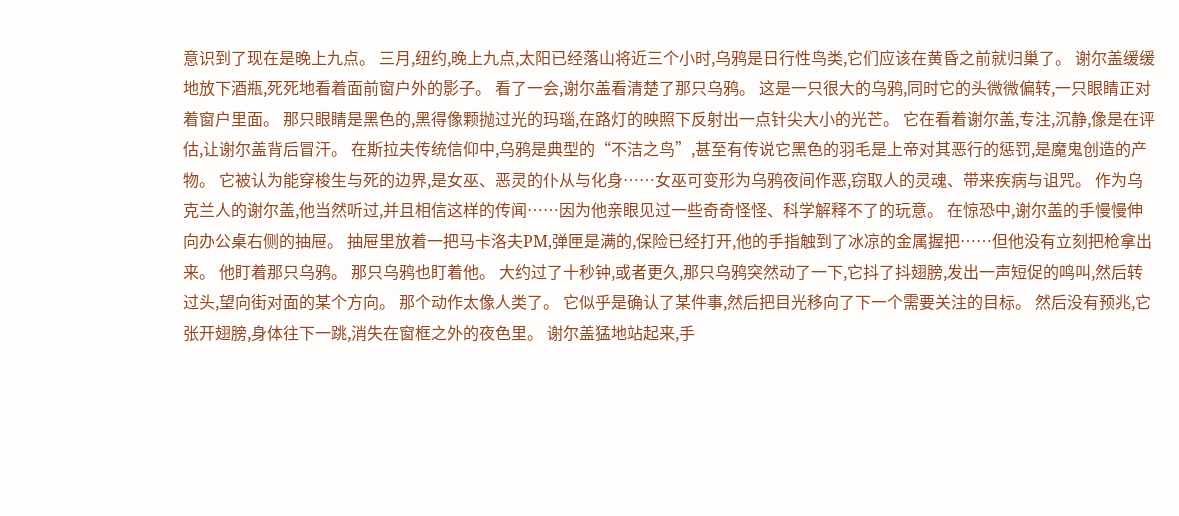意识到了现在是晚上九点。 三月,纽约,晚上九点,太阳已经落山将近三个小时,乌鸦是日行性鸟类,它们应该在黄昏之前就归巢了。 谢尔盖缓缓地放下酒瓶,死死地看着面前窗户外的影子。 看了一会,谢尔盖看清楚了那只乌鸦。 这是一只很大的乌鸦,同时它的头微微偏转,一只眼睛正对着窗户里面。 那只眼睛是黑色的,黑得像颗抛过光的玛瑙,在路灯的映照下反射出一点针尖大小的光芒。 它在看着谢尔盖,专注,沉静,像是在评估,让谢尔盖背后冒汗。 在斯拉夫传统信仰中,乌鸦是典型的“不洁之鸟”,甚至有传说它黑色的羽毛是上帝对其恶行的惩罚,是魔鬼创造的产物。 它被认为能穿梭生与死的边界,是女巫、恶灵的仆从与化身……女巫可变形为乌鸦夜间作恶,窃取人的灵魂、带来疾病与诅咒。 作为乌克兰人的谢尔盖,他当然听过,并且相信这样的传闻……因为他亲眼见过一些奇奇怪怪、科学解释不了的玩意。 在惊恐中,谢尔盖的手慢慢伸向办公桌右侧的抽屉。 抽屉里放着一把马卡洛夫PM,弹匣是满的,保险已经打开,他的手指触到了冰凉的金属握把……但他没有立刻把枪拿出来。 他盯着那只乌鸦。 那只乌鸦也盯着他。 大约过了十秒钟,或者更久,那只乌鸦突然动了一下,它抖了抖翅膀,发出一声短促的鸣叫,然后转过头,望向街对面的某个方向。 那个动作太像人类了。 它似乎是确认了某件事,然后把目光移向了下一个需要关注的目标。 然后没有预兆,它张开翅膀,身体往下一跳,消失在窗框之外的夜色里。 谢尔盖猛地站起来,手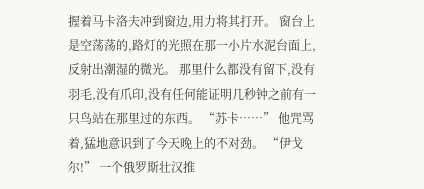握着马卡洛夫冲到窗边,用力将其打开。 窗台上是空荡荡的,路灯的光照在那一小片水泥台面上,反射出潮湿的微光。 那里什么都没有留下,没有羽毛,没有爪印,没有任何能证明几秒钟之前有一只鸟站在那里过的东西。 “苏卡……” 他咒骂着,猛地意识到了今天晚上的不对劲。 “伊戈尔!” 一个俄罗斯壮汉推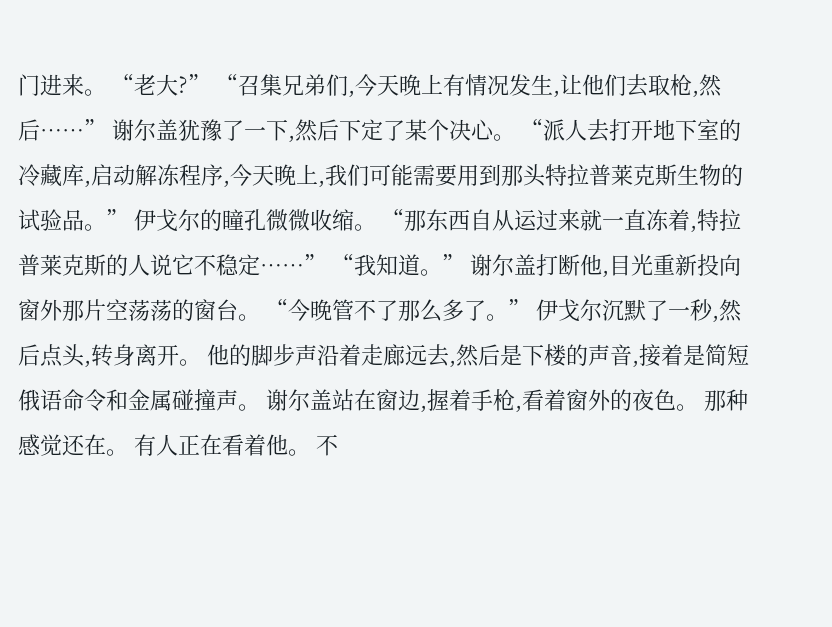门进来。 “老大?” “召集兄弟们,今天晚上有情况发生,让他们去取枪,然后……” 谢尔盖犹豫了一下,然后下定了某个决心。 “派人去打开地下室的冷藏库,启动解冻程序,今天晚上,我们可能需要用到那头特拉普莱克斯生物的试验品。” 伊戈尔的瞳孔微微收缩。 “那东西自从运过来就一直冻着,特拉普莱克斯的人说它不稳定……” “我知道。” 谢尔盖打断他,目光重新投向窗外那片空荡荡的窗台。 “今晚管不了那么多了。” 伊戈尔沉默了一秒,然后点头,转身离开。 他的脚步声沿着走廊远去,然后是下楼的声音,接着是简短俄语命令和金属碰撞声。 谢尔盖站在窗边,握着手枪,看着窗外的夜色。 那种感觉还在。 有人正在看着他。 不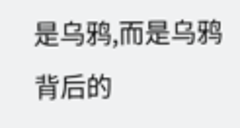是乌鸦,而是乌鸦背后的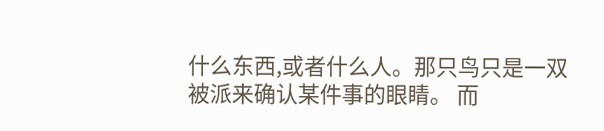什么东西,或者什么人。那只鸟只是一双被派来确认某件事的眼睛。 而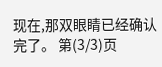现在,那双眼睛已经确认完了。 第(3/3)页